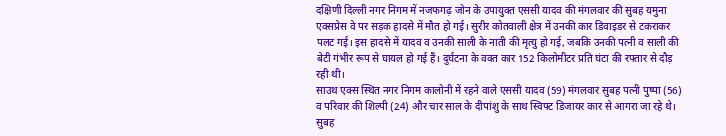दक्षिणी दिल्ली नगर निगम में नजफगढ़ जोन के उपायुक्त एससी यादव की मंगलवार की सुबह यमुना एक्सप्रेस वे पर सड़क हादसे में मौत हो गई। सुरीर कोतवाली क्षेत्र में उनकी कार डिवाइडर से टकराकर पलट गई। इस हादसे में यादव व उनकी साली के नाती की मृत्यु हो गई, जबकि उनकी पत्नी व साली की बेटी गंभीर रूप से घायल हो गई हैं। दुर्घटना के वक्त कार 152 किलोमीटर प्रति घंटा की रफ्तार से दौड़ रही थी।
साउथ एक्स स्थित नगर निगम कालोनी में रहने वाले एससी यादव (59) मंगलवार सुबह पत्नी पुष्पा (56) व परिवार की शिल्पी (24) और चार साल के दीपांशु के साथ स्विफ्ट डिजायर कार से आगरा जा रहे थे। सुबह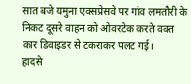सात बजे यमुना एक्सप्रेसवे पर गांव लमतौरी के निकट दूसरे वाहन को ओवरटेक करते वक्त कार डिवाइडर से टकराकर पलट गई।
हादसे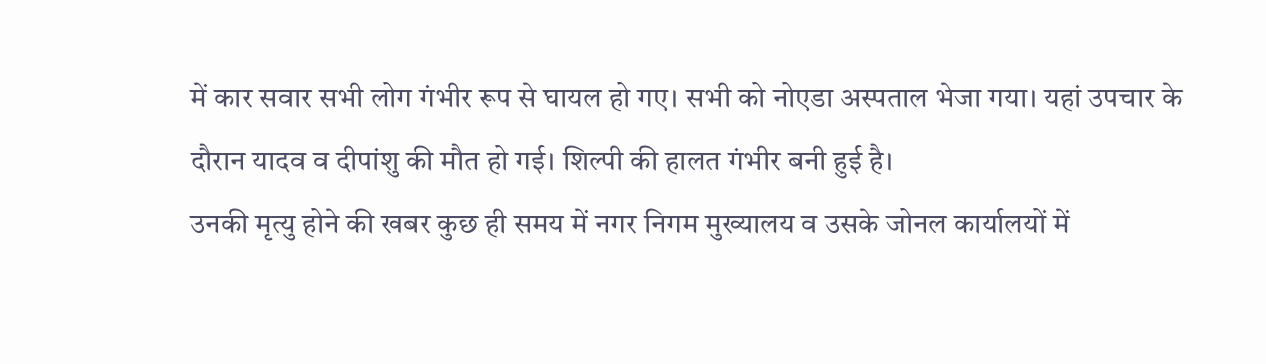में कार सवार सभी लोग गंभीर रूप से घायल हो गए। सभी को नोएडा अस्पताल भेजा गया। यहां उपचार के दौरान यादव व दीपांशु की मौत हो गई। शिल्पी की हालत गंभीर बनी हुई है।
उनकी मृत्यु होने की खबर कुछ ही समय में नगर निगम मुख्यालय व उसके जोनल कार्यालयों में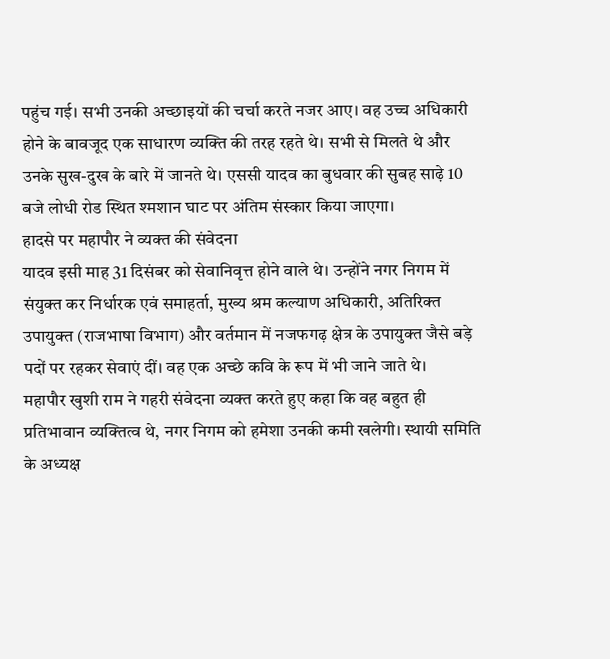पहुंच गई। सभी उनकी अच्छाइयों की चर्चा करते नजर आए। वह उच्च अधिकारी होने के बावजूद एक साधारण व्यक्ति की तरह रहते थे। सभी से मिलते थे और उनके सुख-दुख के बारे में जानते थे। एससी यादव का बुधवार की सुबह साढ़े 10 बजे लोधी रोड स्थित श्मशान घाट पर अंतिम संस्कार किया जाएगा।
हादसे पर महापौर ने व्यक्त की संवेदना
यादव इसी माह 31 दिसंबर को सेवानिवृत्त होने वाले थे। उन्होंने नगर निगम में संयुक्त कर निर्धारक एवं समाहर्ता, मुख्य श्रम कल्याण अधिकारी, अतिरिक्त उपायुक्त (राजभाषा विभाग) और वर्तमान में नजफगढ़ क्षेत्र के उपायुक्त जैसे बड़े पदों पर रहकर सेवाएं दीं। वह एक अच्छे कवि के रूप में भी जाने जाते थे।
महापौर खुशी राम ने गहरी संवेदना व्यक्त करते हुए कहा कि वह बहुत ही प्रतिभावान व्यक्तित्व थे, नगर निगम को हमेशा उनकी कमी खलेगी। स्थायी समिति के अध्यक्ष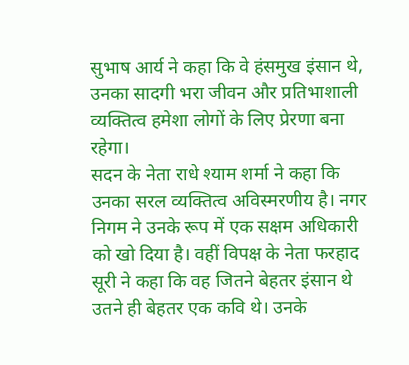सुभाष आर्य ने कहा कि वे हंसमुख इंसान थे, उनका सादगी भरा जीवन और प्रतिभाशाली व्यक्तित्व हमेशा लोगों के लिए प्रेरणा बना रहेगा।
सदन के नेता राधे श्याम शर्मा ने कहा कि उनका सरल व्यक्तित्व अविस्मरणीय है। नगर निगम ने उनके रूप में एक सक्षम अधिकारी को खो दिया है। वहीं विपक्ष के नेता फरहाद सूरी ने कहा कि वह जितने बेहतर इंसान थे उतने ही बेहतर एक कवि थे। उनके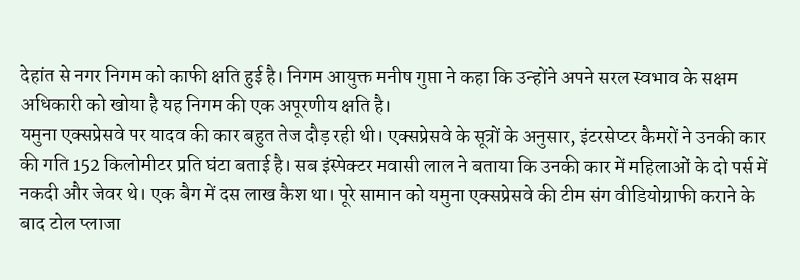देहांत से नगर निगम को काफी क्षति हुई है। निगम आयुक्त मनीष गुप्ता ने कहा कि उन्होंने अपने सरल स्वभाव के सक्षम अधिकारी को खोया है यह निगम की एक अपूरणीय क्षति है।
यमुना एक्सप्रेसवे पर यादव की कार बहुत तेज दौड़ रही थी। एक्सप्रेसवे के सूत्रों के अनुसार, इंटरसेप्टर कैमरों ने उनकी कार की गति 152 किलोमीटर प्रति घंटा बताई है। सब इंस्पेक्टर मवासी लाल ने बताया कि उनकी कार में महिलाओं के दो पर्स में नकदी और जेवर थे। एक बैग में दस लाख कैश था। पूरे सामान को यमुना एक्सप्रेसवे की टीम संग वीडियोग्राफी कराने के बाद टोल प्लाजा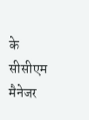के सीसीएम मैनेजर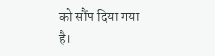को सौंप दिया गया है।